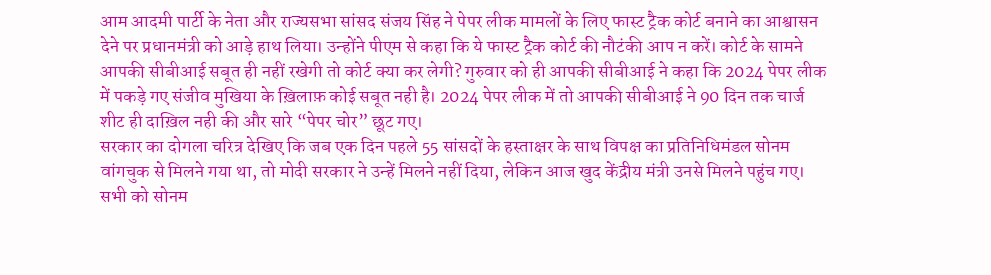आम आदमी पार्टी के नेता और राज्यसभा सांसद संजय सिंह ने पेपर लीक मामलों के लिए फास्ट ट्रैक कोर्ट बनाने का आश्वासन देने पर प्रधानमंत्री को आड़े हाथ लिया। उन्होंने पीएम से कहा कि ये फास्ट ट्रैक कोर्ट की नौटंकी आप न करें। कोर्ट के सामने आपकी सीबीआई सबूत ही नहीं रखेगी तो कोर्ट क्या कर लेगी? गुरुवार को ही आपकी सीबीआई ने कहा कि 2024 पेपर लीक में पकड़े गए संजीव मुखिया के ख़िलाफ़ कोई सबूत नही है। 2024 पेपर लीक में तो आपकी सीबीआई ने 90 दिन तक चार्ज शीट ही दाख़िल नही की और सारे “पेपर चोर” छूट गए।
सरकार का दोगला चरित्र देखिए कि जब एक दिन पहले 55 सांसदों के हस्ताक्षर के साथ विपक्ष का प्रतिनिधिमंडल सोनम वांगचुक से मिलने गया था, तो मोदी सरकार ने उन्हें मिलने नहीं दिया, लेकिन आज खुद केंद्रीय मंत्री उनसे मिलने पहुंच गए। सभी को सोनम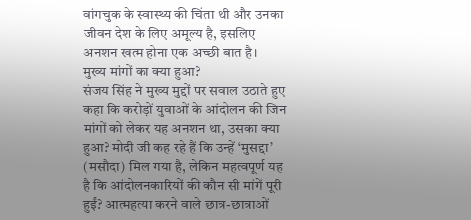वांगचुक के स्वास्थ्य की चिंता थी और उनका जीवन देश के लिए अमूल्य है, इसलिए अनशन खत्म होना एक अच्छी बात है।
मुख्य मांगों का क्या हुआ?
संजय सिंह ने मुख्य मुद्दों पर सवाल उठाते हुए कहा कि करोड़ों युवाओं के आंदोलन की जिन मांगों को लेकर यह अनशन था, उसका क्या हुआ? मोदी जी कह रहे हैं कि उन्हें ‘मुसद्दा’ (मसौदा) मिल गया है, लेकिन महत्वपूर्ण यह है कि आंदोलनकारियों की कौन सी मांगें पूरी हुईं? आत्महत्या करने वाले छात्र-छात्राओं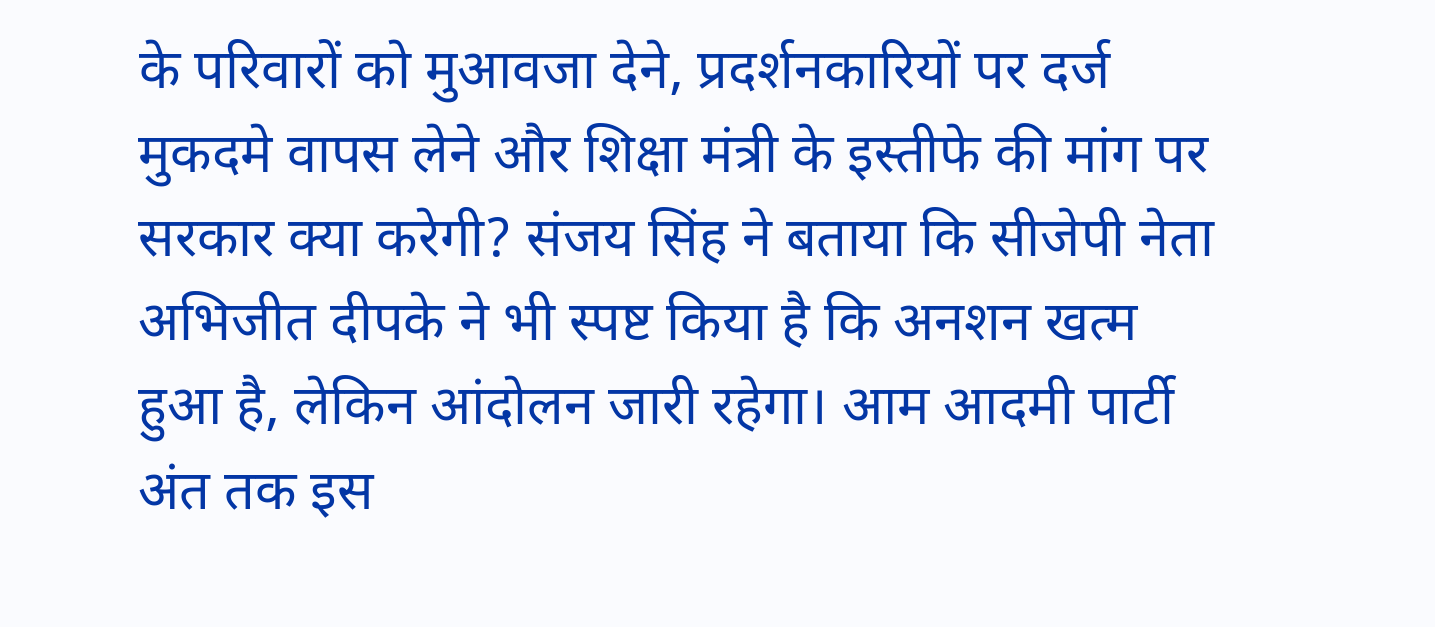के परिवारों को मुआवजा देने, प्रदर्शनकारियों पर दर्ज मुकदमे वापस लेने और शिक्षा मंत्री के इस्तीफे की मांग पर सरकार क्या करेगी? संजय सिंह ने बताया कि सीजेपी नेता अभिजीत दीपके ने भी स्पष्ट किया है कि अनशन खत्म हुआ है, लेकिन आंदोलन जारी रहेगा। आम आदमी पार्टी अंत तक इस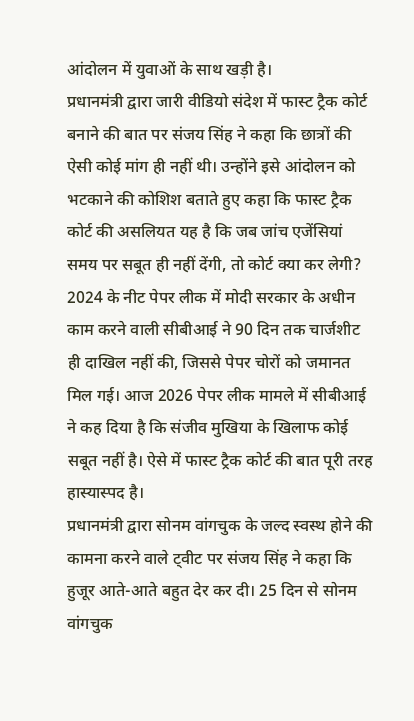आंदोलन में युवाओं के साथ खड़ी है।
प्रधानमंत्री द्वारा जारी वीडियो संदेश में फास्ट ट्रैक कोर्ट बनाने की बात पर संजय सिंह ने कहा कि छात्रों की ऐसी कोई मांग ही नहीं थी। उन्होंने इसे आंदोलन को भटकाने की कोशिश बताते हुए कहा कि फास्ट ट्रैक कोर्ट की असलियत यह है कि जब जांच एजेंसियां समय पर सबूत ही नहीं देंगी, तो कोर्ट क्या कर लेगी? 2024 के नीट पेपर लीक में मोदी सरकार के अधीन काम करने वाली सीबीआई ने 90 दिन तक चार्जशीट ही दाखिल नहीं की, जिससे पेपर चोरों को जमानत मिल गई। आज 2026 पेपर लीक मामले में सीबीआई ने कह दिया है कि संजीव मुखिया के खिलाफ कोई सबूत नहीं है। ऐसे में फास्ट ट्रैक कोर्ट की बात पूरी तरह हास्यास्पद है।
प्रधानमंत्री द्वारा सोनम वांगचुक के जल्द स्वस्थ होने की कामना करने वाले ट्वीट पर संजय सिंह ने कहा कि हुजूर आते-आते बहुत देर कर दी। 25 दिन से सोनम वांगचुक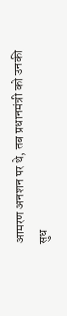आमरण अनशन पर थे, तब प्रधानमंत्री को उनकी सुध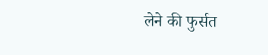लेने की फुर्सत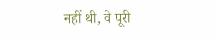नहीं थी, वे पूरी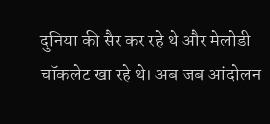दुनिया की सैर कर रहे थे और मेलोडी चॉकलेट खा रहे थे। अब जब आंदोलन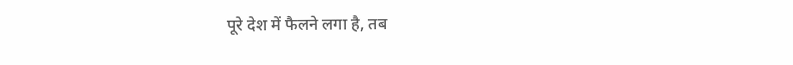पूरे देश में फैलने लगा है, तब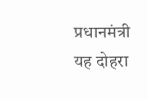प्रधानमंत्री यह दोहरा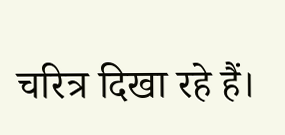चरित्र दिखा रहे हैं।